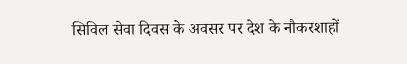सिविल सेवा दिवस के अवसर पर देश के नौकरशाहों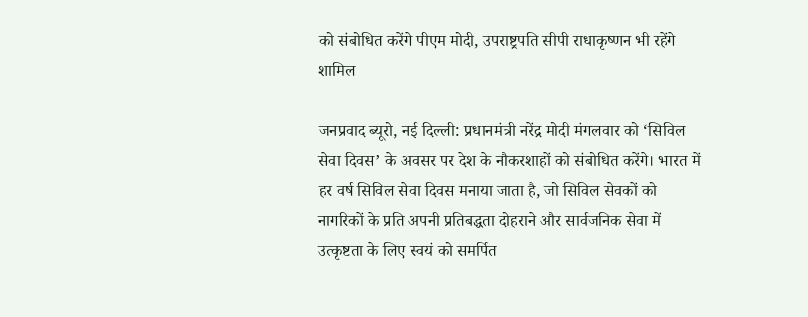को संबोधित करेंगे पीएम मोदी, उपराष्ट्रपति सीपी राधाकृष्णन भी रहेंगे शामिल

जनप्रवाद ब्यूरो, नई दिल्ली: प्रधानमंत्री नरेंद्र मोदी मंगलवार को ‘सिविल सेवा दिवस’ के अवसर पर देश के नौकरशाहों को संबोधित करेंगे। भारत में हर वर्ष सिविल सेवा दिवस मनाया जाता है, जो सिविल सेवकों को नागरिकों के प्रति अपनी प्रतिबद्धता दोहराने और सार्वजनिक सेवा में उत्कृष्टता के लिए स्वयं को समर्पित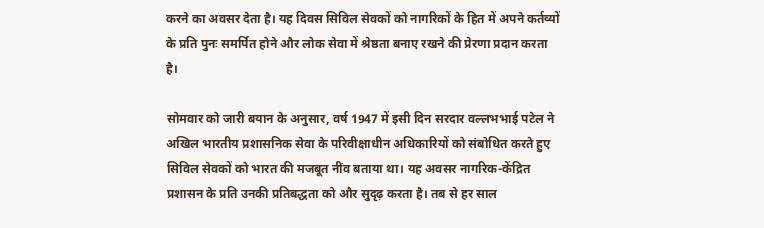करने का अवसर देता है। यह दिवस सिविल सेवकों को नागरिकों के हित में अपने कर्तव्यों के प्रति पुनः समर्पित होने और लोक सेवा में श्रेष्ठता बनाए रखने की प्रेरणा प्रदान करता है।

सोमवार को जारी बयान के अनुसार, वर्ष 1947 में इसी दिन सरदार वल्लभभाई पटेल ने अखिल भारतीय प्रशासनिक सेवा के परिवीक्षाधीन अधिकारियों को संबोधित करते हुए सिविल सेवकों को भारत की मजबूत नींव बताया था। यह अवसर नागरिक-केंद्रित प्रशासन के प्रति उनकी प्रतिबद्धता को और सुदृढ़ करता है। तब से हर साल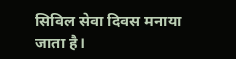सिविल सेवा दिवस मनाया जाता है।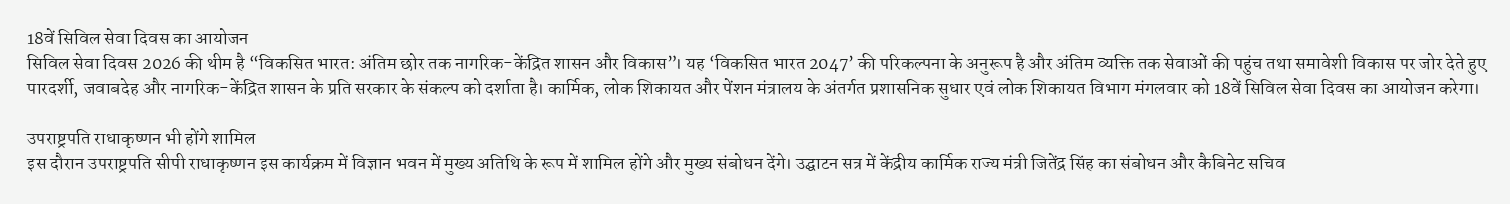18वें सिविल सेवा दिवस का आयोजन
सिविल सेवा दिवस 2026 की थीम है “विकसित भारत: अंतिम छोर तक नागरिक-केंद्रित शासन और विकास”। यह ‘विकसित भारत 2047’ की परिकल्पना के अनुरूप है और अंतिम व्यक्ति तक सेवाओं की पहुंच तथा समावेशी विकास पर जोर देते हुए पारदर्शी, जवाबदेह और नागरिक-केंद्रित शासन के प्रति सरकार के संकल्प को दर्शाता है। कार्मिक, लोक शिकायत और पेंशन मंत्रालय के अंतर्गत प्रशासनिक सुधार एवं लोक शिकायत विभाग मंगलवार को 18वें सिविल सेवा दिवस का आयोजन करेगा।

उपराष्ट्रपति राधाकृष्णन भी होंगे शामिल
इस दौरान उपराष्ट्रपति सीपी राधाकृष्णन इस कार्यक्रम में विज्ञान भवन में मुख्य अतिथि के रूप में शामिल होंगे और मुख्य संबोधन देंगे। उद्घाटन सत्र में केंद्रीय कार्मिक राज्य मंत्री जितेंद्र सिंह का संबोधन और कैबिनेट सचिव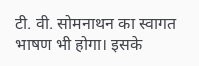टी. वी. सोमनाथन का स्वागत भाषण भी होगा। इसके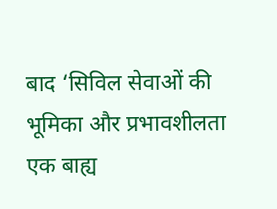बाद ‘सिविल सेवाओं की भूमिका और प्रभावशीलता एक बाह्य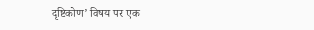दृष्टिकोण’ विषय पर एक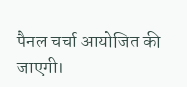पैनल चर्चा आयोजित की जाएगी।